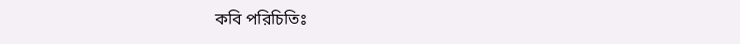কবি পরিচিতিঃ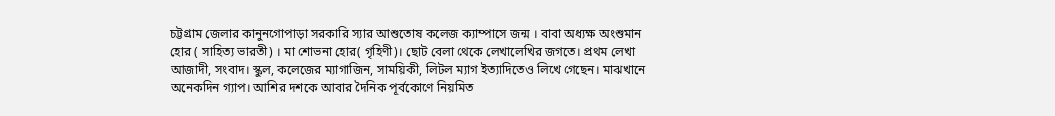চট্টগ্রাম জেলার কানুনগোপাড়া সরকারি স্যার আশুতোষ কলেজ ক্যাম্পাসে জন্ম । বাবা অধ্যক্ষ অংশুমান হোর ( সাহিত্য ভারতী) । মা শোভনা হোর( গৃহিণী)। ছোট বেলা থেকে লেখালেখির জগতে। প্রথম লেখা আজাদী, সংবাদ। স্কুল, কলেজের ম্যাগাজিন, সাময়িকী, লিটল ম্যাগ ইত্যাদিতেও লিখে গেছেন। মাঝখানে অনেকদিন গ্যাপ। আশির দশকে আবার দৈনিক পূর্বকোণে নিয়মিত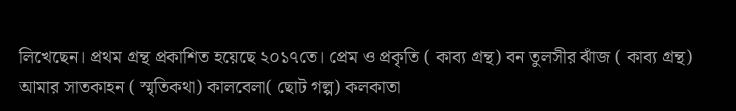লিখেছেন। প্রথম গ্রন্থ প্রকাশিত হয়েছে ২০১৭তে। প্রেম ও প্রকৃতি ( কাব্য গ্রন্থ) বন তুলসীর ঝাঁজ ( কাব্য গ্রন্থ) আমার সাতকাহন ( স্মৃতিকথা) কালবেলা( ছোট গল্প) কলকাতা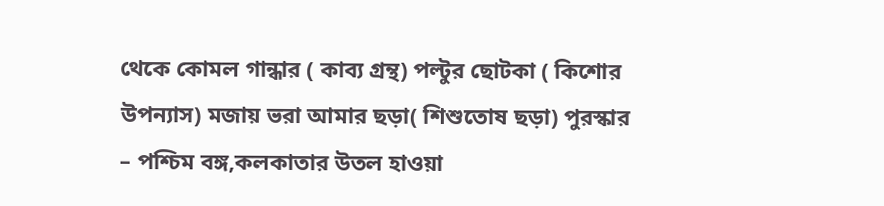থেকে কোমল গান্ধার ( কাব্য গ্রন্থ) পল্টুর ছোটকা ( কিশোর উপন্যাস) মজায় ভরা আমার ছড়া( শিশুতোষ ছড়া) পুরস্কার – পশ্চিম বঙ্গ,কলকাতার উতল হাওয়া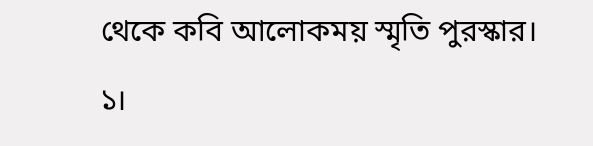থেকে কবি আলোকময় স্মৃতি পুরস্কার।
১।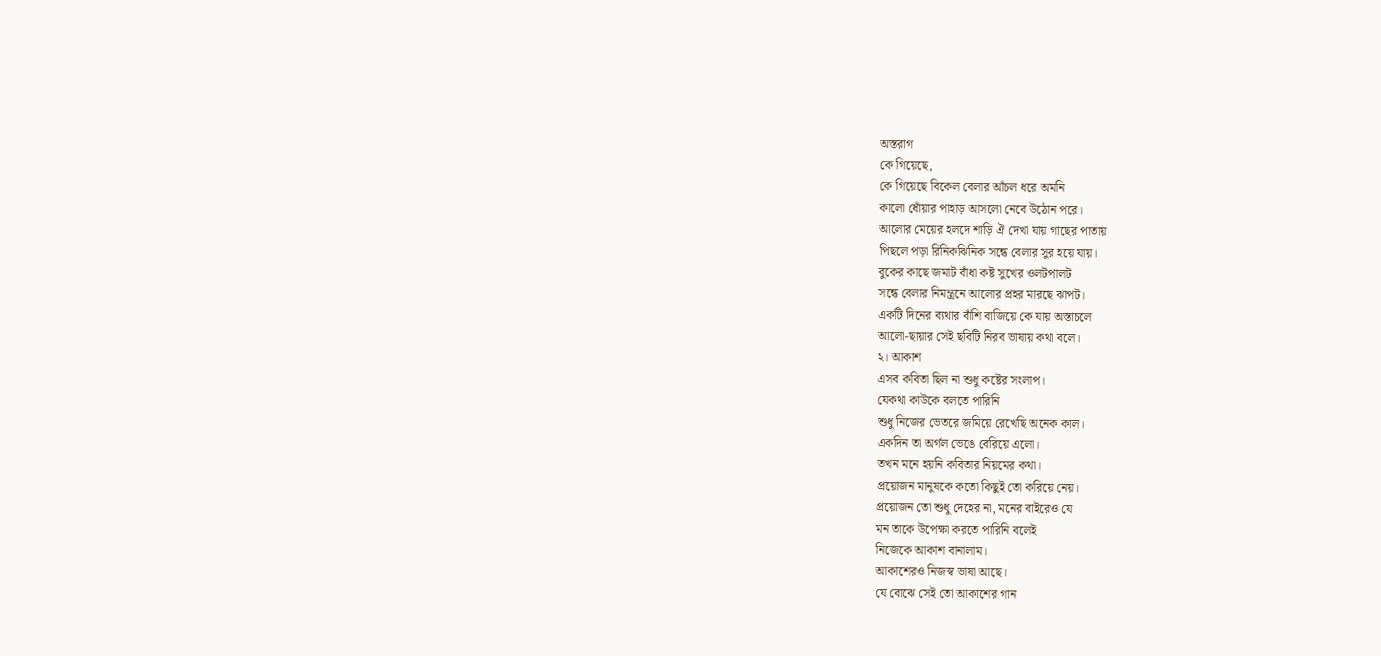অস্তরাগ
কে গিয়েছে,
কে গিয়েছে বিকেল বেলার আঁচল ধরে অমনি
কালো ধোঁয়ার পাহাড় আসলো নেবে উঠোন পরে।
আলোর মেয়ের হলদে শাড়ি ঐ দেখা যায় গাছের পাতায়
পিছলে পড়া রিনিকঝিনিক সন্ধে বেলার সুর হয়ে যায়।
বুকের কাছে জমাট বাঁধা কষ্ট সুখের ওলটপালট
সন্ধে বেলার নিমন্ত্রনে আলোর প্রহর মারছে ঝাপট।
একটি দিনের ব্যথার বাঁশি বাজিয়ে কে যায় অস্তাচলে
আলো-ছায়ার সেই ছবিটি নিরব ভাষায় কথা বলে।
২। আকাশ
এসব কবিতা ছিল না শুধু কষ্টের সংলাপ।
যেকথা কাউকে বলতে পারিনি
শুধু নিজের ভেতরে জমিয়ে রেখেছি অনেক কাল।
একদিন তা অর্গল ভেঙে বেরিয়ে এলো।
তখন মনে হয়নি কবিতার নিয়মের কথা।
প্রয়োজন মানুষকে কতো কিছুই তো করিয়ে নেয়।
প্রয়োজন তো শুধু দেহের না, মনের বাইরেও যে
মন তাকে উপেক্ষা করতে পারিনি বলেই
নিজেকে আকাশ বানালাম।
আকাশেরও নিজস্ব ভাষা আছে।
যে বোঝে সেই তো আকাশের গান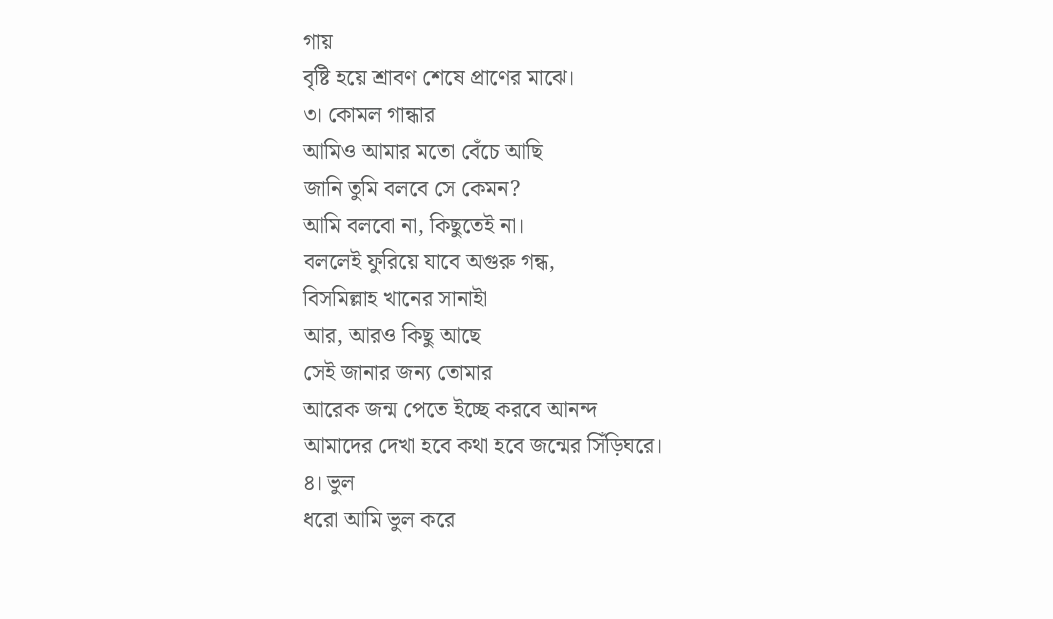গায়
বৃষ্টি হয়ে শ্রাবণ শেষে প্রাণের মাঝে।
৩। কোমল গান্ধার
আমিও আমার মতো বেঁচে আছি
জানি তুমি বলবে সে কেমন?
আমি বলবো না, কিছুতেই না।
বললেই ফুরিয়ে যাবে অগুরু গন্ধ,
বিসমিল্লাহ খানের সানাইা
আর, আরও কিছু আছে
সেই জানার জন্য তোমার
আরেক জন্ম পেতে ইচ্ছে করবে আনন্দ
আমাদের দেখা হবে কথা হবে জন্মের সিঁড়িঘরে।
৪। ভুল
ধরো আমি ভুল করে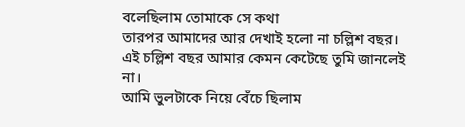বলেছিলাম তোমাকে সে কথা
তারপর আমাদের আর দেখাই হলো না চল্লিশ বছর।
এই চল্লিশ বছর আমার কেমন কেটেছে তুমি জানলেই না।
আমি ভুলটাকে নিয়ে বেঁচে ছিলাম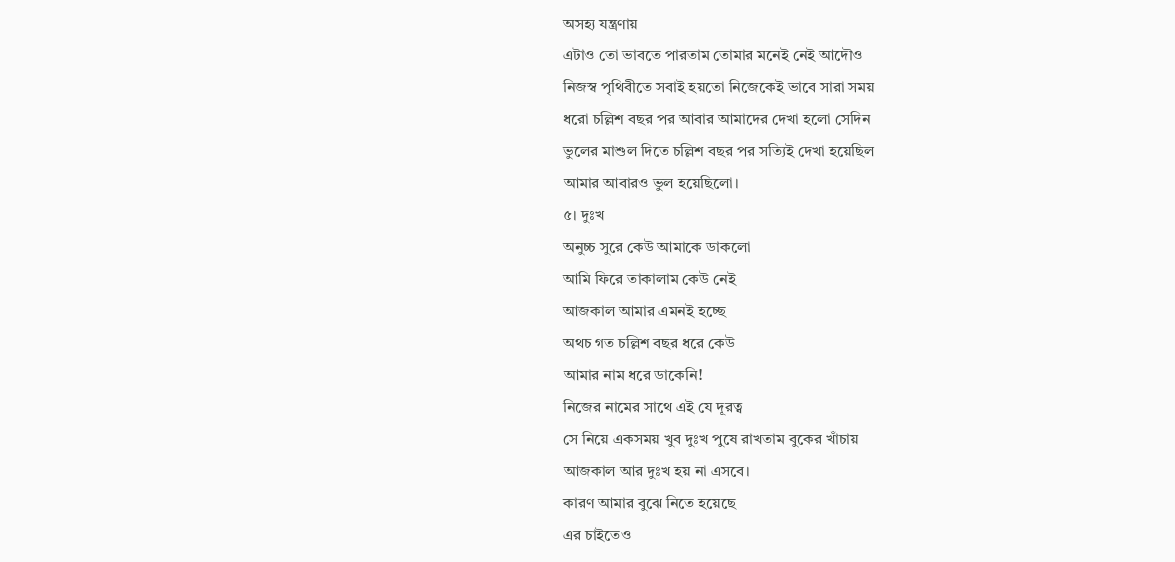অসহ্য যন্ত্রণায়
এটাও তো ভাবতে পারতাম তোমার মনেই নেই আদৌও
নিজস্ব পৃথিবীতে সবাই হয়তো নিজেকেই ভাবে সারা সময়
ধরো চল্লিশ বছর পর আবার আমাদের দেখা হলো সেদিন
ভুলের মাশুল দিতে চল্লিশ বছর পর সত্যিই দেখা হয়েছিল
আমার আবারও ভুল হয়েছিলো।
৫। দুঃখ
অনুচ্চ সুরে কেউ আমাকে ডাকলো
আমি ফিরে তাকালাম কেউ নেই
আজকাল আমার এমনই হচ্ছে
অথচ গত চল্লিশ বছর ধরে কেউ
আমার নাম ধরে ডাকেনি!
নিজের নামের সাথে এই যে দূরত্ব
সে নিয়ে একসময় খুব দুঃখ পুষে রাখতাম বুকের খাঁচায়
আজকাল আর দুঃখ হয় না এসবে।
কারণ আমার বুঝে নিতে হয়েছে
এর চাইতেও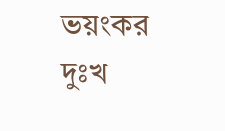ভয়ংকর দুঃখ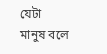যেটা
মানুষ বলে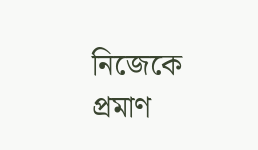নিজেকে প্রমাণ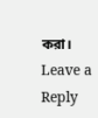করা।
Leave a Reply